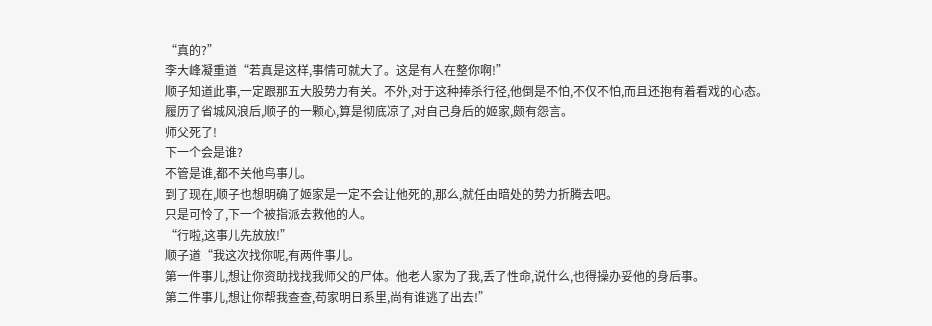“真的?”
李大峰凝重道“若真是这样,事情可就大了。这是有人在整你啊!”
顺子知道此事,一定跟那五大股势力有关。不外,对于这种捧杀行径,他倒是不怕,不仅不怕,而且还抱有着看戏的心态。
履历了省城风浪后,顺子的一颗心,算是彻底凉了,对自己身后的姬家,颇有怨言。
师父死了!
下一个会是谁?
不管是谁,都不关他鸟事儿。
到了现在,顺子也想明确了姬家是一定不会让他死的,那么,就任由暗处的势力折腾去吧。
只是可怜了,下一个被指派去救他的人。
“行啦,这事儿先放放!”
顺子道“我这次找你呢,有两件事儿。
第一件事儿,想让你资助找找我师父的尸体。他老人家为了我,丢了性命,说什么,也得操办妥他的身后事。
第二件事儿,想让你帮我查查,苟家明日系里,尚有谁逃了出去!”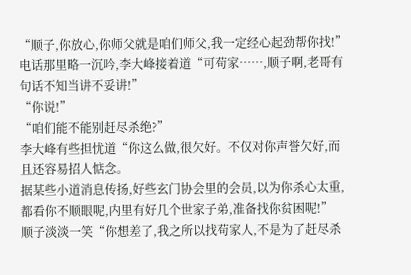“顺子,你放心,你师父就是咱们师父,我一定经心起劲帮你找!”
电话那里略一沉吟,李大峰接着道“可苟家……,顺子啊,老哥有句话不知当讲不妥讲!”
“你说!”
“咱们能不能别赶尽杀绝?”
李大峰有些担忧道“你这么做,很欠好。不仅对你声誉欠好,而且还容易招人惦念。
据某些小道消息传扬,好些玄门协会里的会员,以为你杀心太重,都看你不顺眼呢,内里有好几个世家子弟,准备找你贫困呢!”
顺子淡淡一笑“你想差了,我之所以找苟家人,不是为了赶尽杀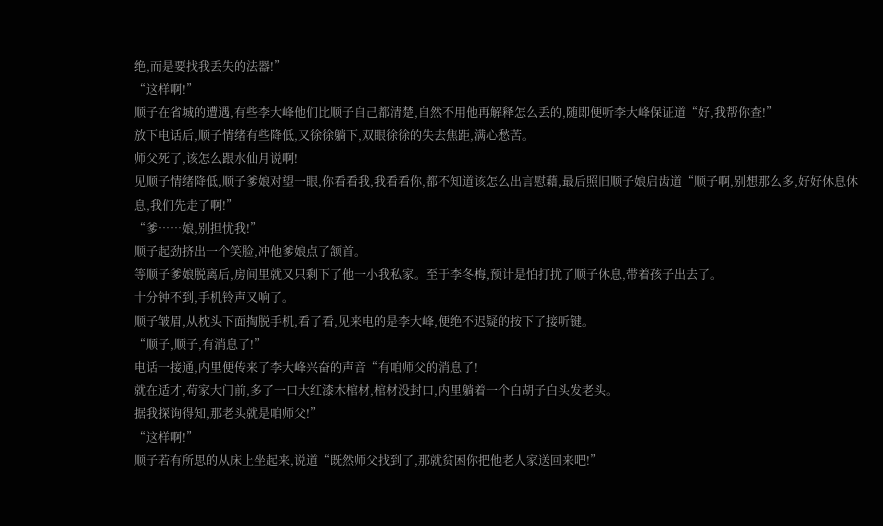绝,而是要找我丢失的法器!”
“这样啊!”
顺子在省城的遭遇,有些李大峰他们比顺子自己都清楚,自然不用他再解释怎么丢的,随即便听李大峰保证道“好,我帮你查!”
放下电话后,顺子情绪有些降低,又徐徐躺下,双眼徐徐的失去焦距,满心愁苦。
师父死了,该怎么跟水仙月说啊!
见顺子情绪降低,顺子爹娘对望一眼,你看看我,我看看你,都不知道该怎么出言慰藉,最后照旧顺子娘启齿道“顺子啊,别想那么多,好好休息休息,我们先走了啊!”
“爹……娘,别担忧我!”
顺子起劲挤出一个笑脸,冲他爹娘点了颔首。
等顺子爹娘脱离后,房间里就又只剩下了他一小我私家。至于李冬梅,预计是怕打扰了顺子休息,带着孩子出去了。
十分钟不到,手机铃声又响了。
顺子皱眉,从枕头下面掏脱手机,看了看,见来电的是李大峰,便绝不迟疑的按下了接听键。
“顺子,顺子,有消息了!”
电话一接通,内里便传来了李大峰兴奋的声音“有咱师父的消息了!
就在适才,苟家大门前,多了一口大红漆木棺材,棺材没封口,内里躺着一个白胡子白头发老头。
据我探询得知,那老头就是咱师父!”
“这样啊!”
顺子若有所思的从床上坐起来,说道“既然师父找到了,那就贫困你把他老人家送回来吧!”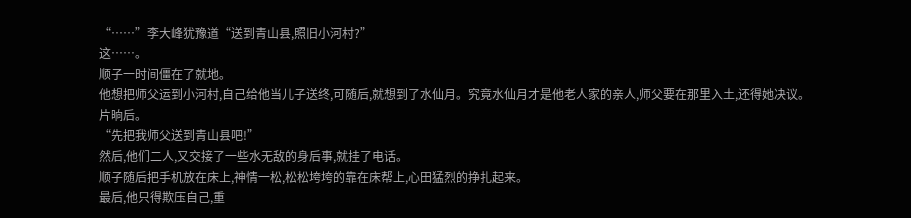“……”李大峰犹豫道“送到青山县,照旧小河村?”
这……。
顺子一时间僵在了就地。
他想把师父运到小河村,自己给他当儿子送终,可随后,就想到了水仙月。究竟水仙月才是他老人家的亲人,师父要在那里入土,还得她决议。
片晌后。
“先把我师父送到青山县吧!”
然后,他们二人,又交接了一些水无敌的身后事,就挂了电话。
顺子随后把手机放在床上,神情一松,松松垮垮的靠在床帮上,心田猛烈的挣扎起来。
最后,他只得欺压自己,重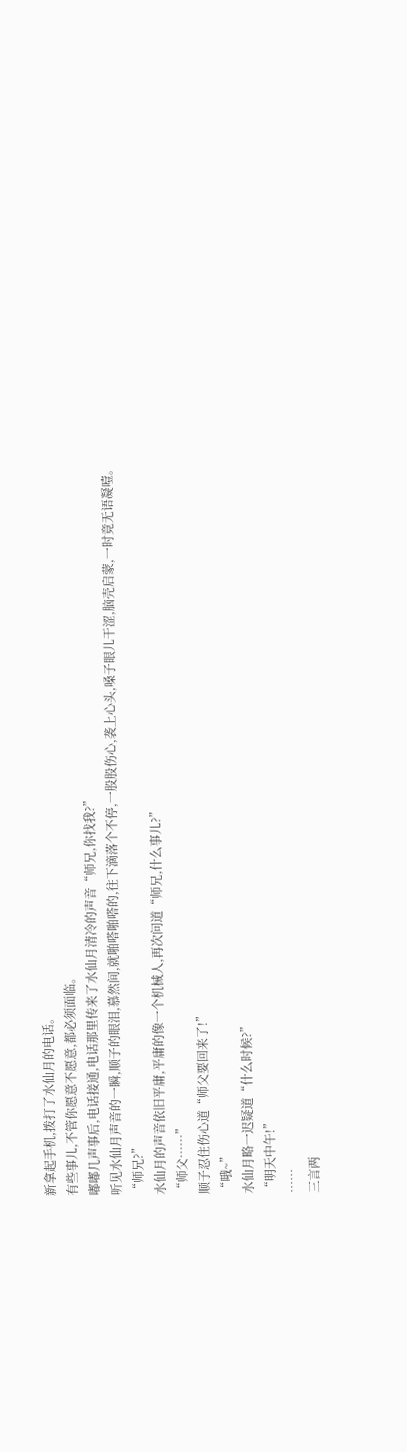新拿起手机,拨打了水仙月的电话。
有些事儿,不管你愿意不愿意,都必须面临。
嘟嘟几声事后,电话接通,电话那里传来了水仙月清冷的声音“师兄,你找我?”
听见水仙月声音的一瞬,顺子的眼泪,慕然间,就啪嗒啪嗒的,往下滴落个不停,一股股伤心,袭上心头,嗓子眼儿干涩,脑壳启蒙,一时竟无语凝噎。
“师兄?”
水仙月的声音依旧平庸,平庸的像一个机械人,再次问道“师兄,什么事儿?”
“师父……”
顺子忍住伤心道“师父要回来了!”
“哦~”
水仙月略一迟疑道“什么时候?”
“明天中午!”
……
三言两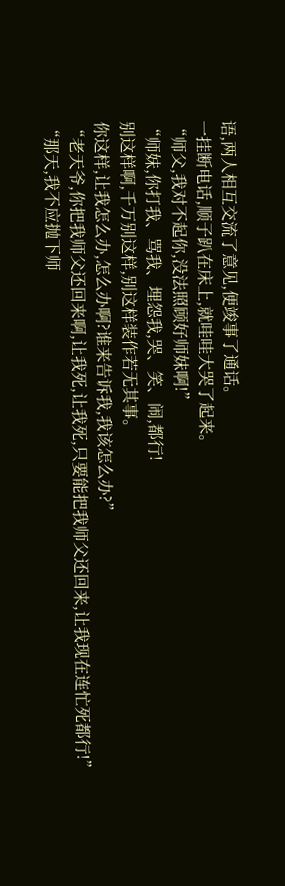语,两人相互交流了意见,便竣事了通话。
一挂断电话,顺子趴在床上,就哇哇大哭了起来。
“师父,我对不起你,没法照顾好师妹啊!”
“师妹,你打我、骂我、埋怨我,哭、笑、闹,都行!
别这样啊,千万别这样,别这样装作若无其事。
你这样,让我怎么办,怎么办啊?谁来告诉我,我该怎么办?”
“老天爷,你把我师父还回来啊,让我死,让我死,只要能把我师父还回来,让我现在连忙死都行!”
“那天,我不应抛下师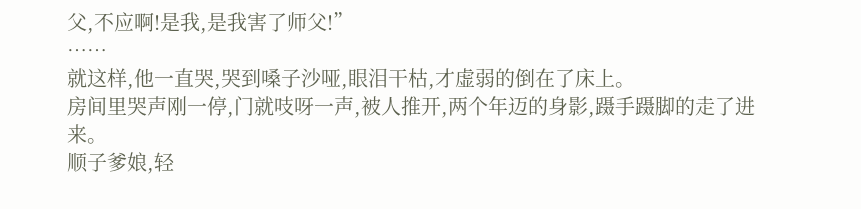父,不应啊!是我,是我害了师父!”
……
就这样,他一直哭,哭到嗓子沙哑,眼泪干枯,才虚弱的倒在了床上。
房间里哭声刚一停,门就吱呀一声,被人推开,两个年迈的身影,蹑手蹑脚的走了进来。
顺子爹娘,轻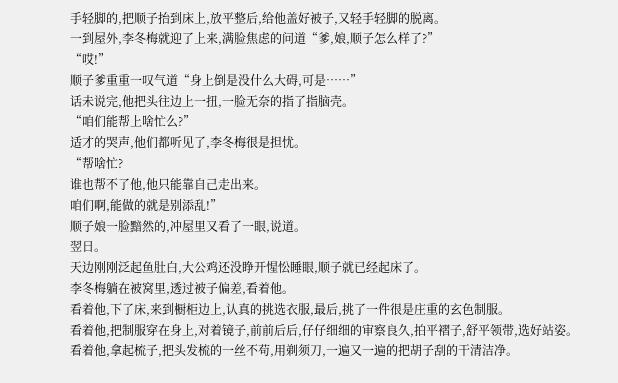手轻脚的,把顺子抬到床上,放平整后,给他盖好被子,又轻手轻脚的脱离。
一到屋外,李冬梅就迎了上来,满脸焦虑的问道“爹,娘,顺子怎么样了?”
“哎!”
顺子爹重重一叹气道“身上倒是没什么大碍,可是……”
话未说完,他把头往边上一扭,一脸无奈的指了指脑壳。
“咱们能帮上啥忙么?”
适才的哭声,他们都听见了,李冬梅很是担忧。
“帮啥忙?
谁也帮不了他,他只能靠自己走出来。
咱们啊,能做的就是别添乱!”
顺子娘一脸黯然的,冲屋里又看了一眼,说道。
翌日。
天边刚刚泛起鱼肚白,大公鸡还没睁开惺忪睡眼,顺子就已经起床了。
李冬梅躺在被窝里,透过被子偏差,看着他。
看着他,下了床,来到橱柜边上,认真的挑选衣服,最后,挑了一件很是庄重的玄色制服。
看着他,把制服穿在身上,对着镜子,前前后后,仔仔细细的审察良久,拍平褶子,舒平领带,选好站姿。
看着他,拿起梳子,把头发梳的一丝不苟,用剃须刀,一遍又一遍的把胡子刮的干清洁净。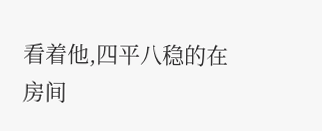看着他,四平八稳的在房间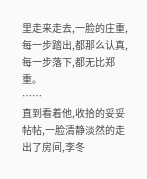里走来走去,一脸的庄重,每一步踏出,都那么认真,每一步落下,都无比郑重。
……
直到看着他,收拾的妥妥帖帖,一脸清静淡然的走出了房间,李冬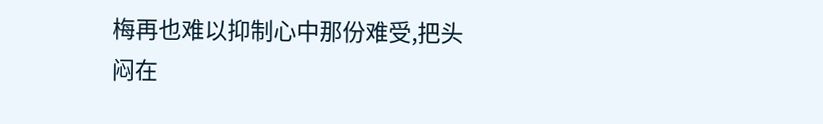梅再也难以抑制心中那份难受,把头闷在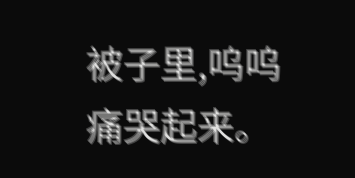被子里,呜呜痛哭起来。